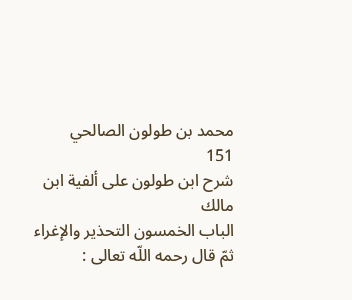محمد بن طولون الصالحي
151
شرح ابن طولون على ألفية ابن مالك
الباب الخمسون التحذير والإغراء ثمّ قال رحمه اللّه تعالى :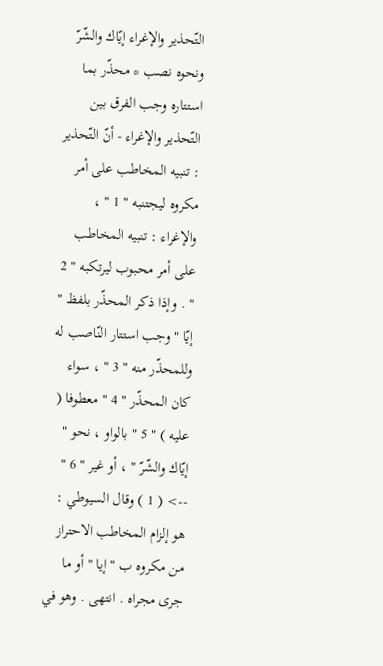التّحذير والإغراء إيّاك والشّرّ ونحوه نصب * محذّر بما استتاره وجب الفرق بين التّحذير والإغراء - أنّ التّحذير : تنبيه المخاطب على أمر مكروه ليجتنبه " 1 " ، والإغراء : تنبيه المخاطب على أمر محبوب ليرتكبه " 2 " . وإذا ذكر المحذّر بلفظ " إيّا " وجب استتار النّاصب له وللمحذّر منه " 3 " ، سواء كان المحذّر " 4 " معطوفا ( عليه ) " 5 " بالواو ، نحو " إيّاك والشّرّ " ، أو غير " 6 "
--> ( 1 ) وقال السيوطي : هو إلزام المخاطب الاحتراز من مكروه ب " إيا " أو ما جرى مجراه . انتهى . وهو في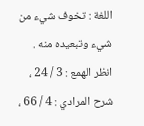اللغة : تخوف شيء من شيء وتبعيده منه . انظر الهمع : 3 / 24 ، شرح المرادي : 4 / 66 ،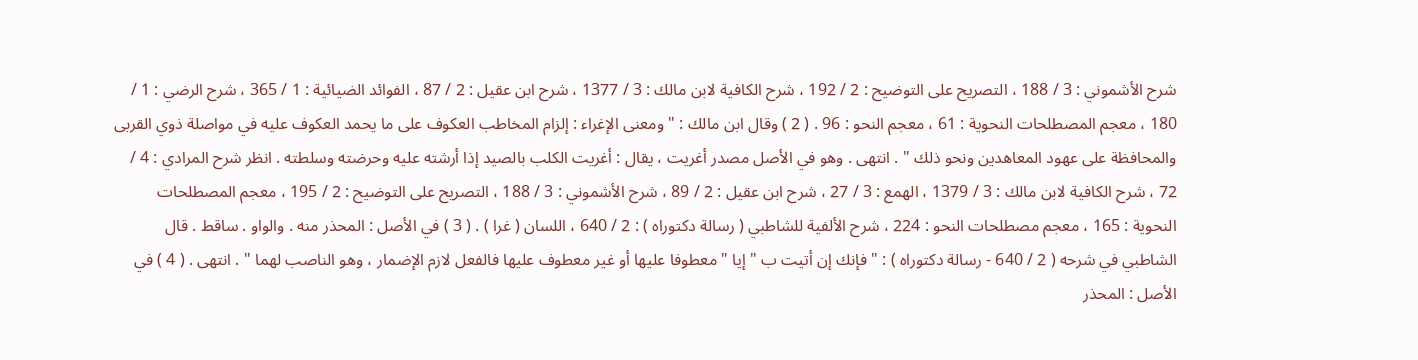شرح الأشموني : 3 / 188 ، التصريح على التوضيح : 2 / 192 ، شرح الكافية لابن مالك : 3 / 1377 ، شرح ابن عقيل : 2 / 87 ، الفوائد الضيائية : 1 / 365 ، شرح الرضي : 1 / 180 ، معجم المصطلحات النحوية : 61 ، معجم النحو : 96 . ( 2 ) وقال ابن مالك : " ومعنى الإغراء : إلزام المخاطب العكوف على ما يحمد العكوف عليه في مواصلة ذوي القربى والمحافظة على عهود المعاهدين ونحو ذلك " . انتهى . وهو في الأصل مصدر أغريت ، يقال : أغريت الكلب بالصيد إذا أرشته عليه وحرضته وسلطته . انظر شرح المرادي : 4 / 72 ، شرح الكافية لابن مالك : 3 / 1379 ، الهمع : 3 / 27 ، شرح ابن عقيل : 2 / 89 ، شرح الأشموني : 3 / 188 ، التصريح على التوضيح : 2 / 195 ، معجم المصطلحات النحوية : 165 ، معجم مصطلحات النحو : 224 ، شرح الألفية للشاطبي ( رسالة دكتوراه ) : 2 / 640 ، اللسان ( غرا ) . ( 3 ) في الأصل : المحذر منه . والواو . ساقط . قال الشاطبي في شرحه ( 2 / 640 - رسالة دكتوراه ) : " فإنك إن أتيت ب " إيا " معطوفا عليها أو غير معطوف عليها فالفعل لازم الإضمار ، وهو الناصب لهما " . انتهى . ( 4 ) في الأصل : المحذر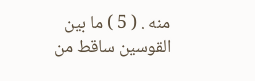منه . ( 5 ) ما بين القوسين ساقط من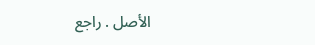الأصل . راجع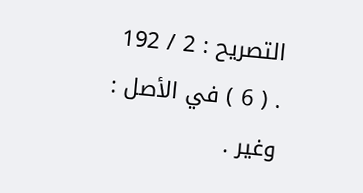التصريح : 2 / 192 . ( 6 ) في الأصل : وغير .